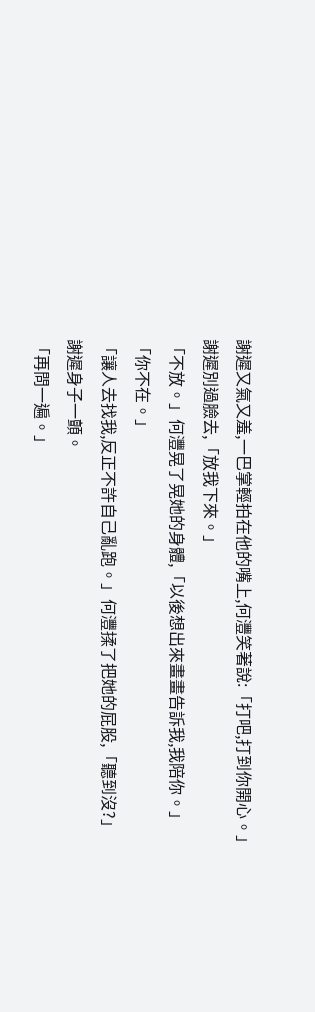謝遲又氣又羞,一巴掌輕拍在他的嘴上,何灃笑著說:「打吧,打到你開心。」
謝遲別過臉去,「放我下來。」
「不放。」何灃晃了晃她的身體,「以後想出來畫畫告訴我,我陪你。」
「你不在。」
「讓人去找我,反正不許自己亂跑。」何灃揉了把她的屁股,「聽到沒?」
謝遲身子一顫。
「再問一遍。」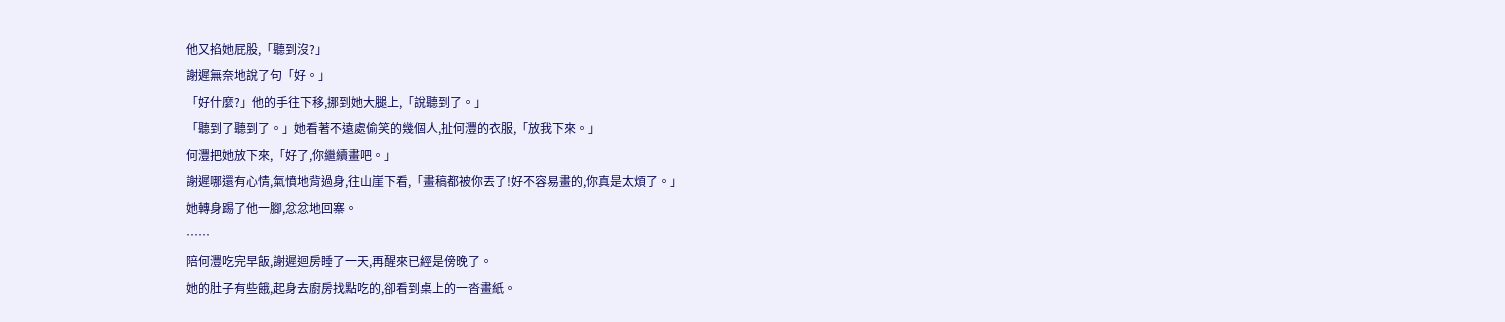他又掐她屁股,「聽到沒?」
謝遲無奈地說了句「好。」
「好什麼?」他的手往下移,挪到她大腿上,「說聽到了。」
「聽到了聽到了。」她看著不遠處偷笑的幾個人,扯何灃的衣服,「放我下來。」
何灃把她放下來,「好了,你繼續畫吧。」
謝遲哪還有心情,氣憤地背過身,往山崖下看,「畫稿都被你丟了!好不容易畫的,你真是太煩了。」
她轉身踢了他一腳,忿忿地回寨。
……
陪何灃吃完早飯,謝遲迴房睡了一天,再醒來已經是傍晚了。
她的肚子有些餓,起身去廚房找點吃的,卻看到桌上的一沓畫紙。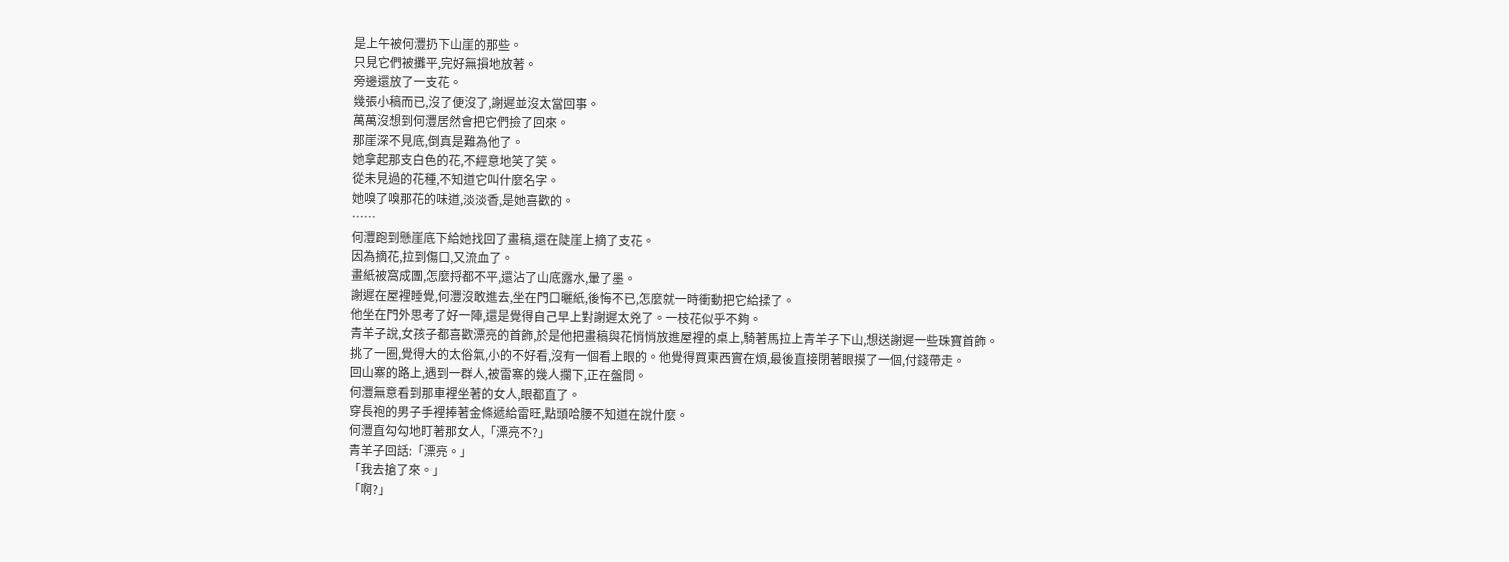是上午被何灃扔下山崖的那些。
只見它們被攤平,完好無損地放著。
旁邊還放了一支花。
幾張小稿而已,沒了便沒了,謝遲並沒太當回事。
萬萬沒想到何灃居然會把它們撿了回來。
那崖深不見底,倒真是難為他了。
她拿起那支白色的花,不經意地笑了笑。
從未見過的花種,不知道它叫什麼名字。
她嗅了嗅那花的味道,淡淡香,是她喜歡的。
……
何灃跑到懸崖底下給她找回了畫稿,還在陡崖上摘了支花。
因為摘花,拉到傷口,又流血了。
畫紙被窩成團,怎麼捋都不平,還沾了山底露水,暈了墨。
謝遲在屋裡睡覺,何灃沒敢進去,坐在門口曬紙,後悔不已,怎麼就一時衝動把它給揉了。
他坐在門外思考了好一陣,還是覺得自己早上對謝遲太兇了。一枝花似乎不夠。
青羊子說,女孩子都喜歡漂亮的首飾,於是他把畫稿與花悄悄放進屋裡的桌上,騎著馬拉上青羊子下山,想送謝遲一些珠寶首飾。
挑了一圈,覺得大的太俗氣,小的不好看,沒有一個看上眼的。他覺得買東西實在煩,最後直接閉著眼摸了一個,付錢帶走。
回山寨的路上,遇到一群人,被雷寨的幾人攔下,正在盤問。
何灃無意看到那車裡坐著的女人,眼都直了。
穿長袍的男子手裡捧著金條遞給雷旺,點頭哈腰不知道在說什麼。
何灃直勾勾地盯著那女人,「漂亮不?」
青羊子回話:「漂亮。」
「我去搶了來。」
「啊?」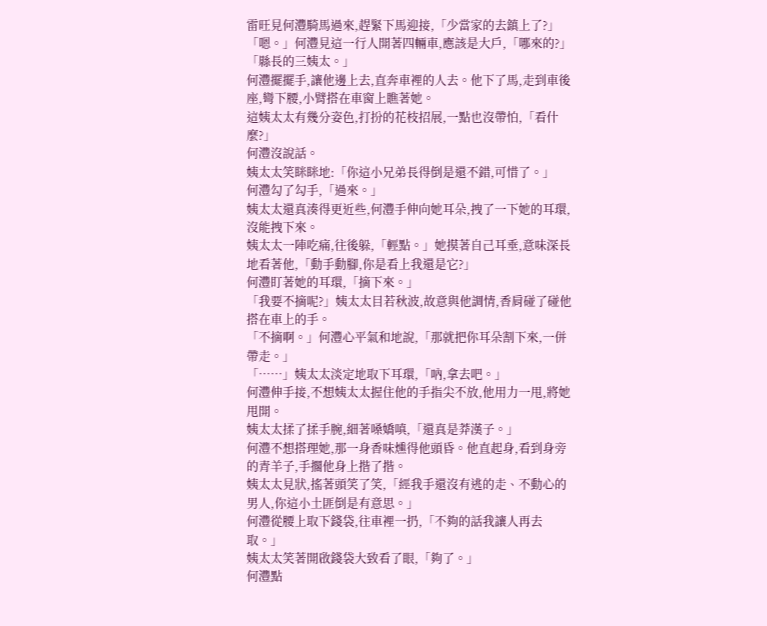雷旺見何灃騎馬過來,趕緊下馬迎接,「少當家的去鎮上了?」
「嗯。」何灃見這一行人開著四輛車,應該是大戶,「哪來的?」
「縣長的三姨太。」
何灃擺擺手,讓他邊上去,直奔車裡的人去。他下了馬,走到車後座,彎下腰,小臂搭在車窗上瞧著她。
這姨太太有幾分姿色,打扮的花枝招展,一點也沒帶怕,「看什麼?」
何灃沒說話。
姨太太笑眯眯地:「你這小兄弟長得倒是還不錯,可惜了。」
何灃勾了勾手,「過來。」
姨太太還真湊得更近些,何灃手伸向她耳朵,拽了一下她的耳環,沒能拽下來。
姨太太一陣吃痛,往後躲,「輕點。」她摸著自己耳垂,意味深長地看著他,「動手動腳,你是看上我還是它?」
何灃盯著她的耳環,「摘下來。」
「我要不摘呢?」姨太太目若秋波,故意與他調情,香肩碰了碰他搭在車上的手。
「不摘啊。」何灃心平氣和地說,「那就把你耳朵割下來,一併帶走。」
「……」姨太太淡定地取下耳環,「吶,拿去吧。」
何灃伸手接,不想姨太太握住他的手指尖不放,他用力一甩,將她甩開。
姨太太揉了揉手腕,細著嗓嬌嗔,「還真是莽漢子。」
何灃不想搭理她,那一身香味燻得他頭昏。他直起身,看到身旁的青羊子,手擱他身上揩了揩。
姨太太見狀,搖著頭笑了笑,「經我手還沒有逃的走、不動心的男人,你這小土匪倒是有意思。」
何灃從腰上取下錢袋,往車裡一扔,「不夠的話我讓人再去取。」
姨太太笑著開啟錢袋大致看了眼,「夠了。」
何灃點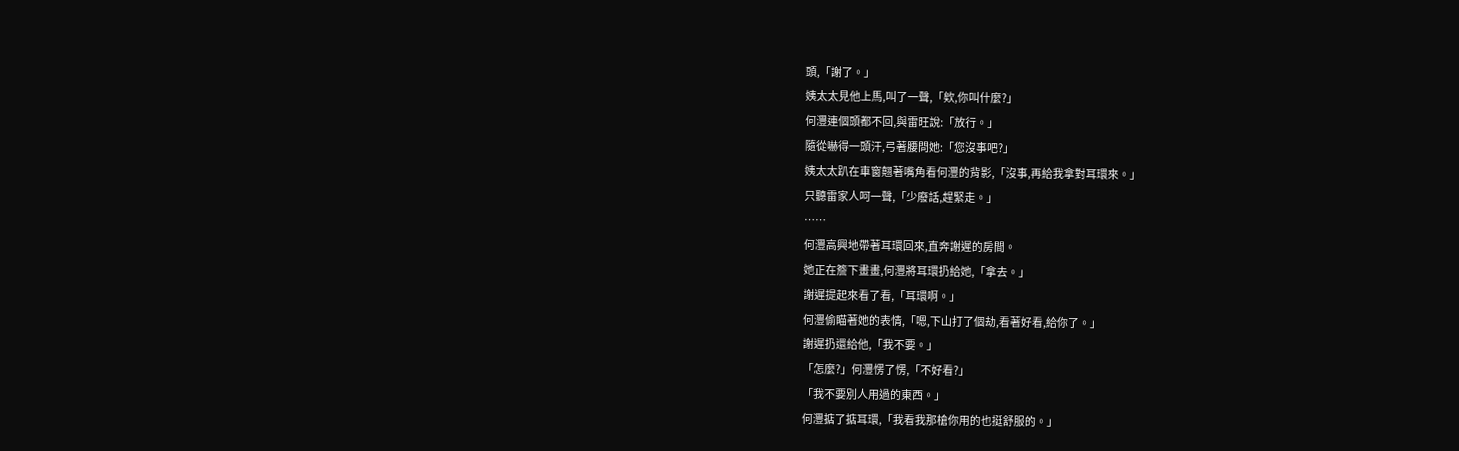頭,「謝了。」
姨太太見他上馬,叫了一聲,「欸,你叫什麼?」
何灃連個頭都不回,與雷旺說:「放行。」
隨從嚇得一頭汗,弓著腰問她:「您沒事吧?」
姨太太趴在車窗翹著嘴角看何灃的背影,「沒事,再給我拿對耳環來。」
只聽雷家人呵一聲,「少廢話,趕緊走。」
……
何灃高興地帶著耳環回來,直奔謝遲的房間。
她正在簷下畫畫,何灃將耳環扔給她,「拿去。」
謝遲提起來看了看,「耳環啊。」
何灃偷瞄著她的表情,「嗯,下山打了個劫,看著好看,給你了。」
謝遲扔還給他,「我不要。」
「怎麼?」何灃愣了愣,「不好看?」
「我不要別人用過的東西。」
何灃掂了掂耳環,「我看我那槍你用的也挺舒服的。」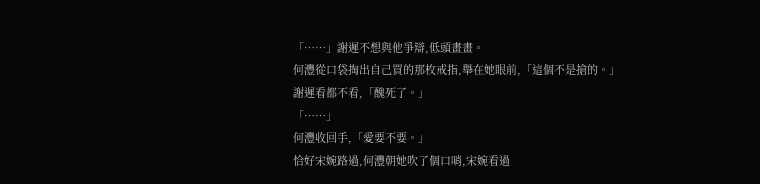「……」謝遲不想與他爭辯,低頭畫畫。
何灃從口袋掏出自己買的那枚戒指,舉在她眼前,「這個不是搶的。」
謝遲看都不看,「醜死了。」
「……」
何灃收回手,「愛要不要。」
恰好宋婉路過,何灃朝她吹了個口哨,宋婉看過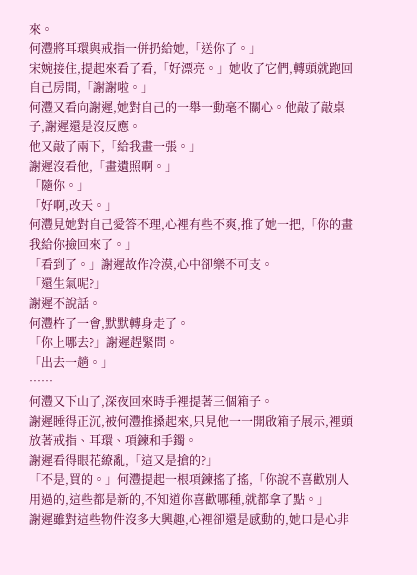來。
何灃將耳環與戒指一併扔給她,「送你了。」
宋婉接住,提起來看了看,「好漂亮。」她收了它們,轉頭就跑回自己房間,「謝謝啦。」
何灃又看向謝遲,她對自己的一舉一動毫不關心。他敲了敲桌子,謝遲還是沒反應。
他又敲了兩下,「給我畫一張。」
謝遲沒看他,「畫遺照啊。」
「隨你。」
「好啊,改天。」
何灃見她對自己愛答不理,心裡有些不爽,推了她一把,「你的畫我給你撿回來了。」
「看到了。」謝遲故作冷漠,心中卻樂不可支。
「還生氣呢?」
謝遲不說話。
何灃杵了一會,默默轉身走了。
「你上哪去?」謝遲趕緊問。
「出去一趟。」
……
何灃又下山了,深夜回來時手裡提著三個箱子。
謝遲睡得正沉,被何灃推搡起來,只見他一一開啟箱子展示,裡頭放著戒指、耳環、項鍊和手鐲。
謝遲看得眼花繚亂,「這又是搶的?」
「不是,買的。」何灃提起一根項鍊搖了搖,「你說不喜歡別人用過的,這些都是新的,不知道你喜歡哪種,就都拿了點。」
謝遲雖對這些物件沒多大興趣,心裡卻還是感動的,她口是心非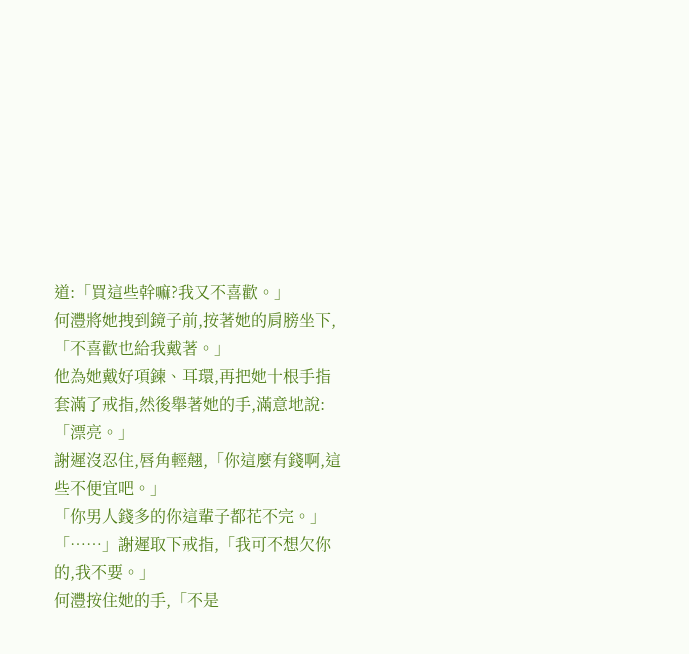道:「買這些幹嘛?我又不喜歡。」
何灃將她拽到鏡子前,按著她的肩膀坐下,「不喜歡也給我戴著。」
他為她戴好項鍊、耳環,再把她十根手指套滿了戒指,然後舉著她的手,滿意地說:「漂亮。」
謝遲沒忍住,唇角輕翹,「你這麼有錢啊,這些不便宜吧。」
「你男人錢多的你這輩子都花不完。」
「……」謝遲取下戒指,「我可不想欠你的,我不要。」
何灃按住她的手,「不是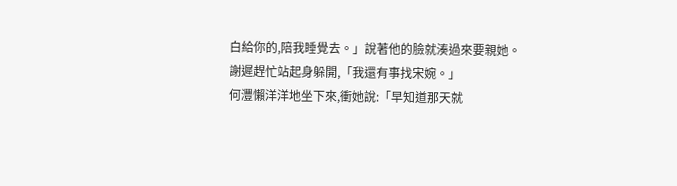白給你的,陪我睡覺去。」說著他的臉就湊過來要親她。
謝遲趕忙站起身躲開,「我還有事找宋婉。」
何灃懶洋洋地坐下來,衝她說:「早知道那天就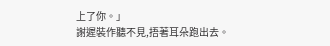上了你。」
謝遲裝作聽不見,捂著耳朵跑出去。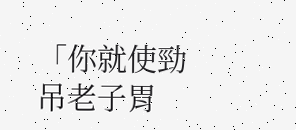「你就使勁吊老子胃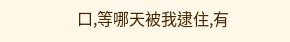口,等哪天被我逮住,有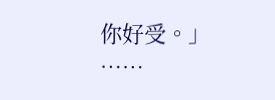你好受。」
……